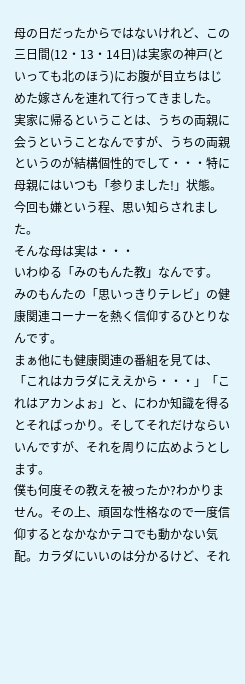母の日だったからではないけれど、この三日間(12・13・14日)は実家の神戸(といっても北のほう)にお腹が目立ちはじめた嫁さんを連れて行ってきました。
実家に帰るということは、うちの両親に会うということなんですが、うちの両親というのが結構個性的でして・・・特に母親にはいつも「参りました!」状態。今回も嫌という程、思い知らされました。
そんな母は実は・・・
いわゆる「みのもんた教」なんです。
みのもんたの「思いっきりテレビ」の健康関連コーナーを熱く信仰するひとりなんです。
まぁ他にも健康関連の番組を見ては、「これはカラダにええから・・・」「これはアカンよぉ」と、にわか知識を得るとそればっかり。そしてそれだけならいいんですが、それを周りに広めようとします。
僕も何度その教えを被ったか?わかりません。その上、頑固な性格なので一度信仰するとなかなかテコでも動かない気配。カラダにいいのは分かるけど、それ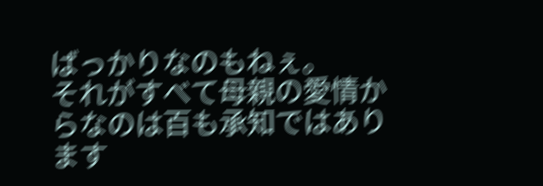ばっかりなのもねぇ。
それがすべて母親の愛情からなのは百も承知ではあります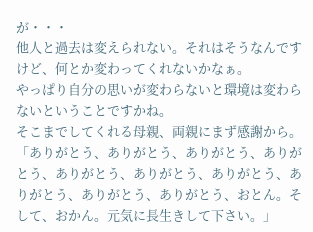が・・・
他人と過去は変えられない。それはそうなんですけど、何とか変わってくれないかなぁ。
やっぱり自分の思いが変わらないと環境は変わらないということですかね。
そこまでしてくれる母親、両親にまず感謝から。
「ありがとう、ありがとう、ありがとう、ありがとう、ありがとう、ありがとう、ありがとう、ありがとう、ありがとう、ありがとう、おとん。そして、おかん。元気に長生きして下さい。」